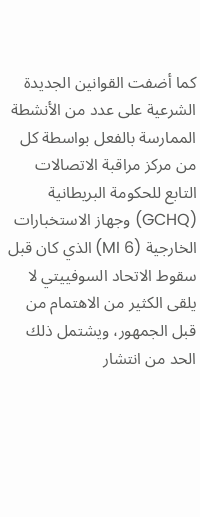كما أضفت القوانين الجديدة الشرعية على عدد من الأنشطة الممارسة بالفعل بواسطة كل من مركز مراقبة الاتصالات التابع للحكومة البريطانية (GCHQ) وجهاز الاستخبارات الخارجية (MI 6) الذي كان قبل سقوط الاتحاد السوفييتي لا يلقى الكثير من الاهتمام من قبل الجمهور، ويشتمل ذلك الحد من انتشار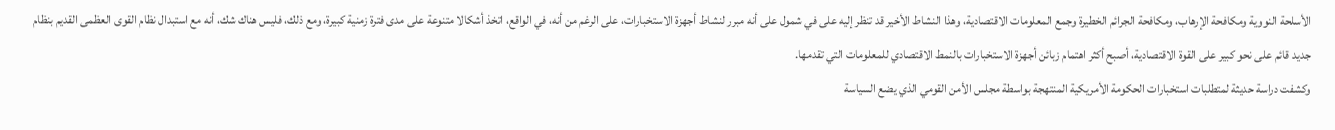الأسلحة النووية ومكافحة الإرهاب، ومكافحة الجرائم الخطيرة وجمع المعلومات الاقتصادية، وهذا النشاط الأخير قد تنظر إليه على في شمول على أنه مبرر لنشاط أجهزة الاستخبارات، على الرغم من أنه، في الواقع، اتخذ أشكالا متنوعة على مدى فترة زمنية كبيرة، ومع ذلك، فليس هناك شك، أنه مع استبدال نظام القوى العظمى القديم بنظام جديد قائم على نحو كبير على القوة الاقتصادية، أصبح أكثر اهتمام زبائن أجهزة الاستخبارات بالنمط الاقتصادي للمعلومات التي تقدمها.
وكشفت دراسة حديثة لمتطلبات استخبارات الحكومة الأمريكية المنتهجة بواسطة مجلس الأمن القومي الذي يضع السياسة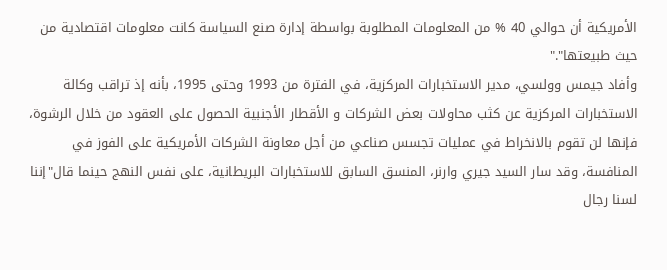الأمريكية أن حوالي 40 % من المعلومات المطلوبة بواسطة إدارة صنع السياسة كانت معلومات اقتصادية من حيث طبيعتها"."
وأفاد جيمس وولسي، مدير الاستخبارات المركزية، في الفترة من 1993 وحتى 1995، بأنه إذ تراقب وكالة الاستخبارات المركزية عن كثب محاولات بعض الشركات و الأقطار الأجنبية الحصول على العقود من خلال الرشوة، فإنها لن تقوم بالانخراط في عمليات تجسس صناعي من أجل معاونة الشركات الأمريكية على الفوز في المنافسة، وقد سار السيد جيري وارنر، المنسق السابق للاستخبارات البريطانية، على نفس النهج حينما قال"إننا لسنا رجال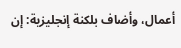أعمال، وأضاف بلكنة إنجليزية: إن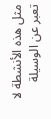مثل هذه الأنشطة لا تعبر عن الوسيلة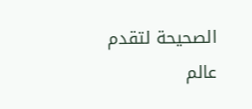الصحيحة لتقدم عالم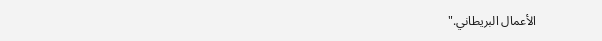الأعمال البريطاني."